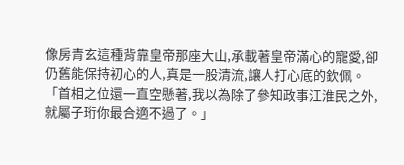像房青玄這種背靠皇帝那座大山,承載著皇帝滿心的寵愛,卻仍舊能保持初心的人,真是一股清流,讓人打心底的欽佩。
「首相之位還一直空懸著,我以為除了參知政事江淮民之外,就屬子珩你最合適不過了。」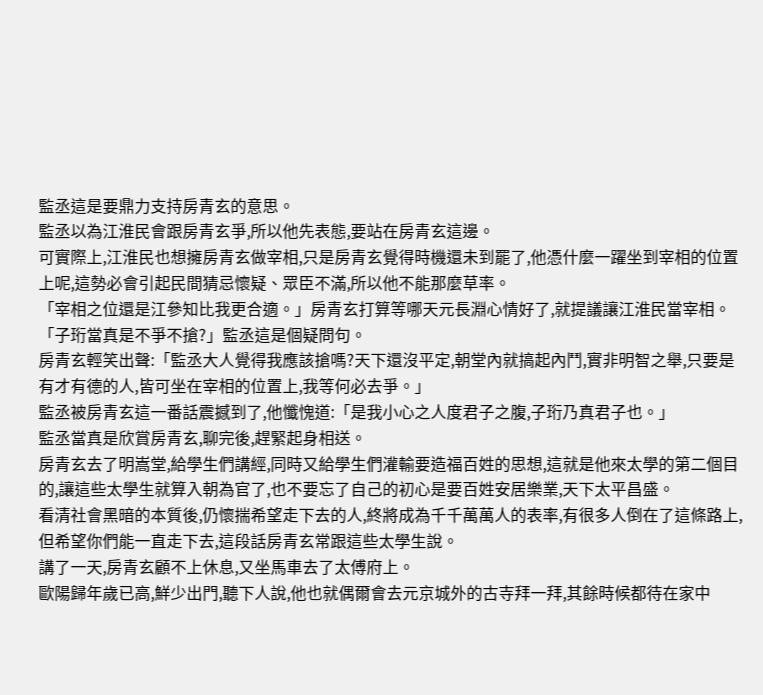監丞這是要鼎力支持房青玄的意思。
監丞以為江淮民會跟房青玄爭,所以他先表態,要站在房青玄這邊。
可實際上,江淮民也想擁房青玄做宰相,只是房青玄覺得時機還未到罷了,他憑什麼一躍坐到宰相的位置上呢,這勢必會引起民間猜忌懷疑、眾臣不滿,所以他不能那麼草率。
「宰相之位還是江參知比我更合適。」房青玄打算等哪天元長淵心情好了,就提議讓江淮民當宰相。
「子珩當真是不爭不搶?」監丞這是個疑問句。
房青玄輕笑出聲:「監丞大人覺得我應該搶嗎?天下還沒平定,朝堂內就搞起內鬥,實非明智之舉,只要是有才有德的人,皆可坐在宰相的位置上,我等何必去爭。」
監丞被房青玄這一番話震撼到了,他懺愧道:「是我小心之人度君子之腹,子珩乃真君子也。」
監丞當真是欣賞房青玄,聊完後,趕緊起身相送。
房青玄去了明嵩堂,給學生們講經,同時又給學生們灌輸要造福百姓的思想,這就是他來太學的第二個目的,讓這些太學生就算入朝為官了,也不要忘了自己的初心是要百姓安居樂業,天下太平昌盛。
看清社會黑暗的本質後,仍懷揣希望走下去的人,終將成為千千萬萬人的表率,有很多人倒在了這條路上,但希望你們能一直走下去,這段話房青玄常跟這些太學生說。
講了一天,房青玄顧不上休息,又坐馬車去了太傅府上。
歐陽歸年歲已高,鮮少出門,聽下人說,他也就偶爾會去元京城外的古寺拜一拜,其餘時候都待在家中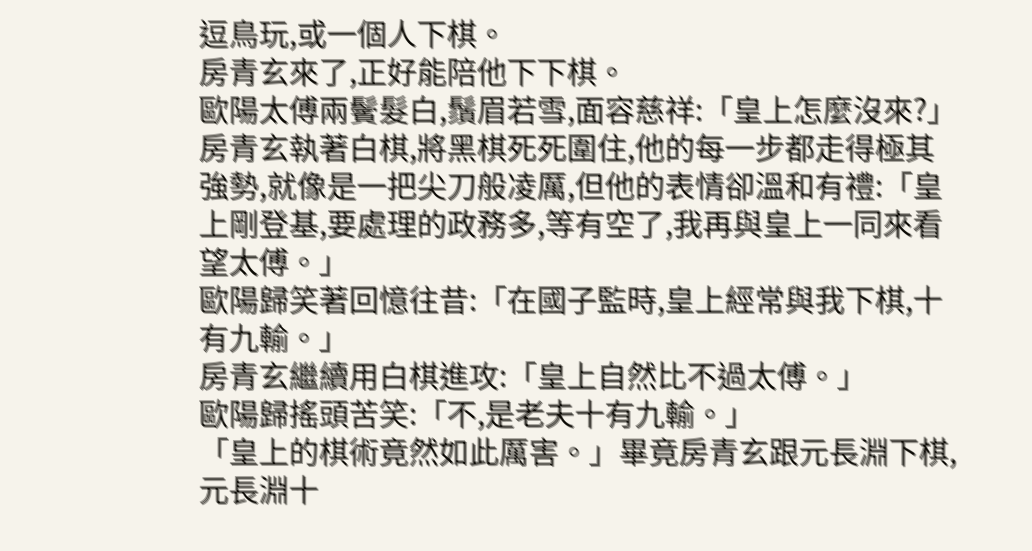逗鳥玩,或一個人下棋。
房青玄來了,正好能陪他下下棋。
歐陽太傅兩鬢髮白,鬚眉若雪,面容慈祥:「皇上怎麼沒來?」
房青玄執著白棋,將黑棋死死圍住,他的每一步都走得極其強勢,就像是一把尖刀般凌厲,但他的表情卻溫和有禮:「皇上剛登基,要處理的政務多,等有空了,我再與皇上一同來看望太傅。」
歐陽歸笑著回憶往昔:「在國子監時,皇上經常與我下棋,十有九輸。」
房青玄繼續用白棋進攻:「皇上自然比不過太傅。」
歐陽歸搖頭苦笑:「不,是老夫十有九輸。」
「皇上的棋術竟然如此厲害。」畢竟房青玄跟元長淵下棋,元長淵十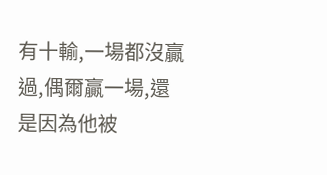有十輸,一場都沒贏過,偶爾贏一場,還是因為他被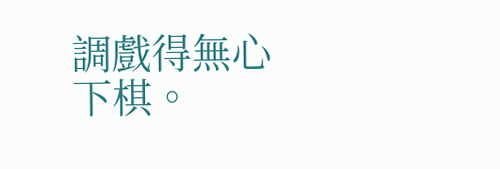調戲得無心下棋。